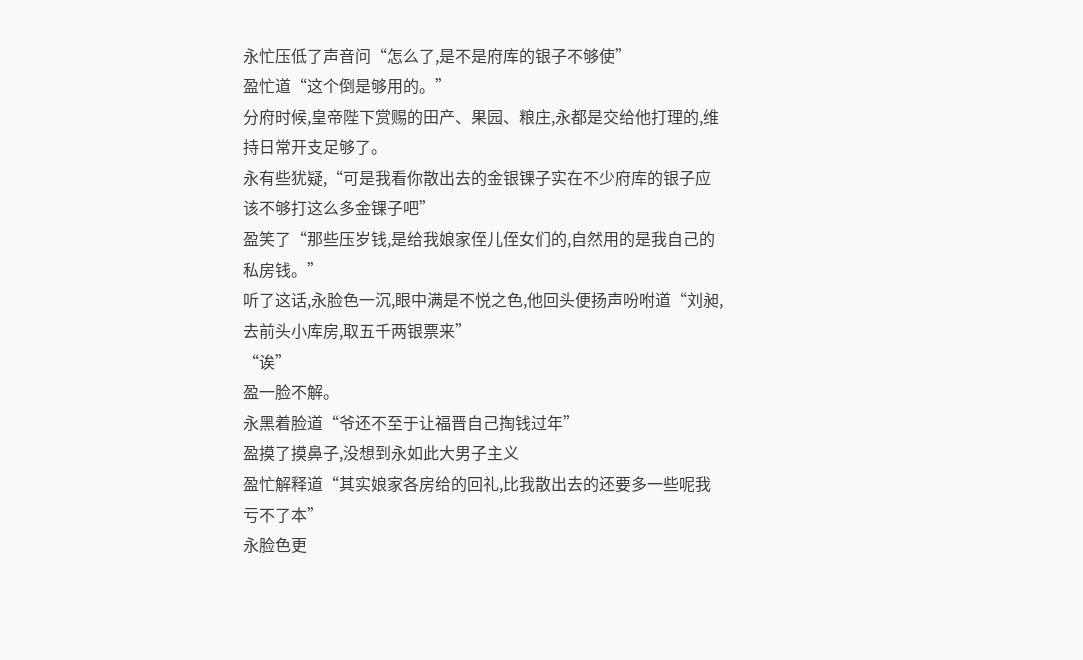永忙压低了声音问“怎么了,是不是府库的银子不够使”
盈忙道“这个倒是够用的。”
分府时候,皇帝陛下赏赐的田产、果园、粮庄,永都是交给他打理的,维持日常开支足够了。
永有些犹疑,“可是我看你散出去的金银锞子实在不少府库的银子应该不够打这么多金锞子吧”
盈笑了“那些压岁钱,是给我娘家侄儿侄女们的,自然用的是我自己的私房钱。”
听了这话,永脸色一沉,眼中满是不悦之色,他回头便扬声吩咐道“刘昶,去前头小库房,取五千两银票来”
“诶”
盈一脸不解。
永黑着脸道“爷还不至于让福晋自己掏钱过年”
盈摸了摸鼻子,没想到永如此大男子主义
盈忙解释道“其实娘家各房给的回礼,比我散出去的还要多一些呢我亏不了本”
永脸色更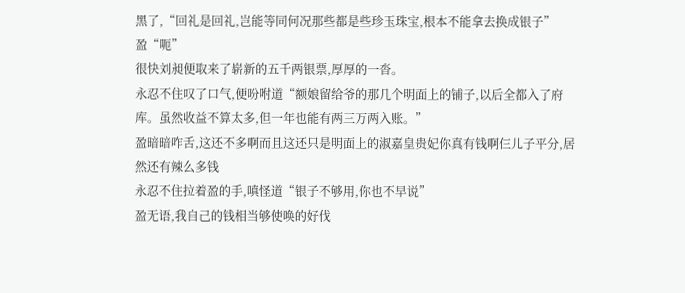黑了,“回礼是回礼,岂能等同何况那些都是些珍玉珠宝,根本不能拿去换成银子”
盈“呃”
很快刘昶便取来了崭新的五千两银票,厚厚的一沓。
永忍不住叹了口气,便吩咐道“额娘留给爷的那几个明面上的铺子,以后全都入了府库。虽然收益不算太多,但一年也能有两三万两入账。”
盈暗暗咋舌,这还不多啊而且这还只是明面上的淑嘉皇贵妃你真有钱啊仨儿子平分,居然还有辣么多钱
永忍不住拉着盈的手,嗔怪道“银子不够用,你也不早说”
盈无语,我自己的钱相当够使唤的好伐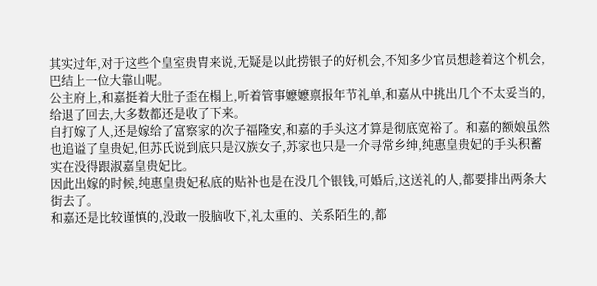其实过年,对于这些个皇室贵胄来说,无疑是以此捞银子的好机会,不知多少官员想趁着这个机会,巴结上一位大靠山呢。
公主府上,和嘉挺着大肚子歪在榻上,听着管事嬷嬷禀报年节礼单,和嘉从中挑出几个不太妥当的,给退了回去,大多数都还是收了下来。
自打嫁了人,还是嫁给了富察家的次子福隆安,和嘉的手头这才算是彻底宽裕了。和嘉的额娘虽然也追谥了皇贵妃,但苏氏说到底只是汉族女子,苏家也只是一介寻常乡绅,纯惠皇贵妃的手头积蓄实在没得跟淑嘉皇贵妃比。
因此出嫁的时候,纯惠皇贵妃私底的贴补也是在没几个银钱,可婚后,这送礼的人,都要排出两条大街去了。
和嘉还是比较谨慎的,没敢一股脑收下,礼太重的、关系陌生的,都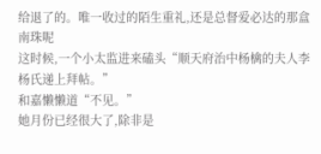给退了的。唯一收过的陌生重礼,还是总督爱必达的那盒南珠呢
这时候,一个小太监进来磕头“顺天府治中杨檎的夫人李杨氏递上拜帖。”
和嘉懒懒道“不见。”
她月份已经很大了,除非是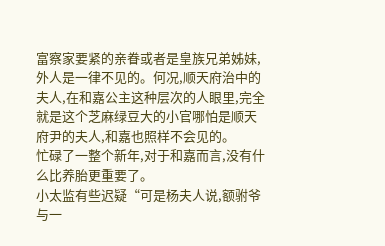富察家要紧的亲眷或者是皇族兄弟姊妹,外人是一律不见的。何况,顺天府治中的夫人,在和嘉公主这种层次的人眼里,完全就是这个芝麻绿豆大的小官哪怕是顺天府尹的夫人,和嘉也照样不会见的。
忙碌了一整个新年,对于和嘉而言,没有什么比养胎更重要了。
小太监有些迟疑“可是杨夫人说,额驸爷与一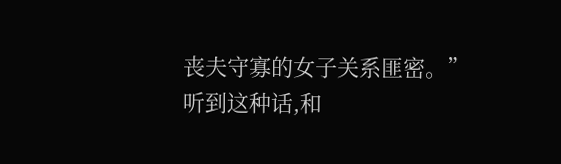丧夫守寡的女子关系匪密。”
听到这种话,和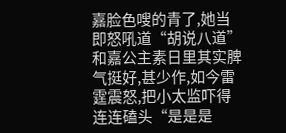嘉脸色嗖的青了,她当即怒吼道“胡说八道”
和嘉公主素日里其实脾气挺好,甚少作,如今雷霆震怒,把小太监吓得连连磕头“是是是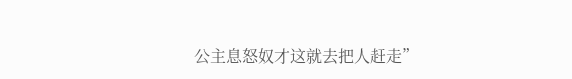公主息怒奴才这就去把人赶走”